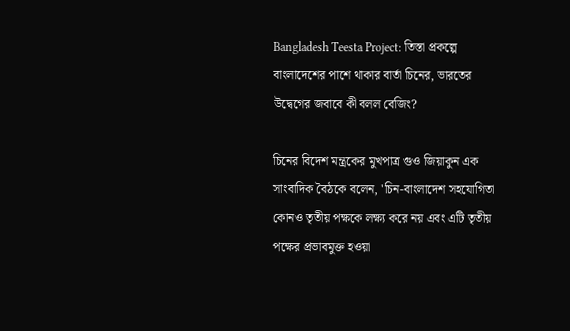Bangladesh Teesta Project: তিস্তা প্রকল্পে বাংলাদেশের পাশে থাকার বার্তা চিনের, ভারতের উদ্বেগের জবাবে কী বলল বেজিং?

চিনের বিদেশ মন্ত্রকের মুখপাত্র গুও জিয়াকুন এক সাংবাদিক বৈঠকে বলেন, 'চিন-বাংলাদেশ সহযোগিতা কোনও তৃতীয় পক্ষকে লক্ষ্য করে নয় এবং এটি তৃতীয় পক্ষের প্রভাবমুক্ত হওয়া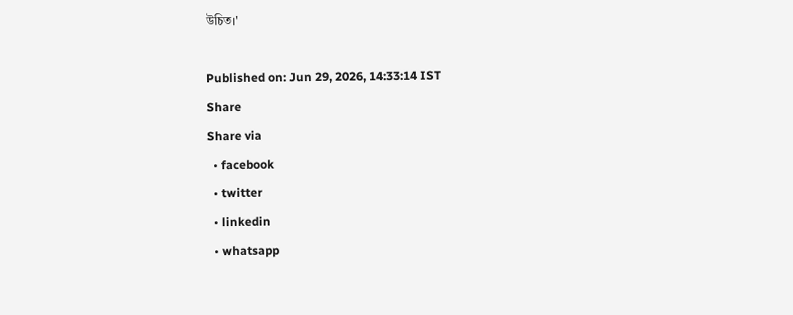উচিত।'

Published on: Jun 29, 2026, 14:33:14 IST
Share
Share via
  • facebook
  • twitter
  • linkedin
  • whatsapp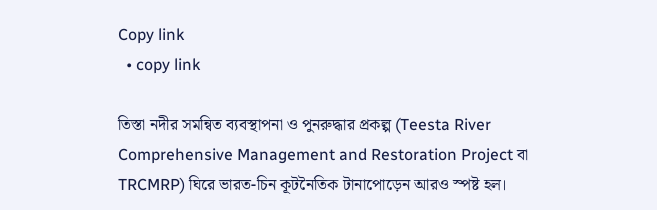Copy link
  • copy link

তিস্তা নদীর সমন্বিত ব্যবস্থাপনা ও পুনরুদ্ধার প্রকল্প (Teesta River Comprehensive Management and Restoration Project বা TRCMRP) ঘিরে ভারত-চিন কূটনৈতিক টানাপোড়েন আরও স্পষ্ট হল।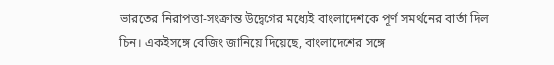ভারতের নিরাপত্তা-সংক্রান্ত উদ্বেগের মধ্যেই বাংলাদেশকে পূর্ণ সমর্থনের বার্তা দিল চিন। একইসঙ্গে বেজিং জানিয়ে দিয়েছে, বাংলাদেশের সঙ্গে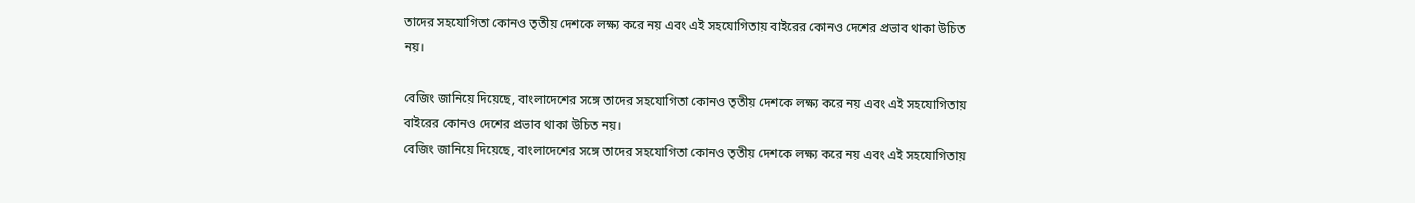তাদের সহযোগিতা কোনও তৃতীয় দেশকে লক্ষ্য করে নয় এবং এই সহযোগিতায় বাইরের কোনও দেশের প্রভাব থাকা উচিত নয়।

বেজিং জানিয়ে দিয়েছে, বাংলাদেশের সঙ্গে তাদের সহযোগিতা কোনও তৃতীয় দেশকে লক্ষ্য করে নয় এবং এই সহযোগিতায় বাইরের কোনও দেশের প্রভাব থাকা উচিত নয়।
বেজিং জানিয়ে দিয়েছে, বাংলাদেশের সঙ্গে তাদের সহযোগিতা কোনও তৃতীয় দেশকে লক্ষ্য করে নয় এবং এই সহযোগিতায়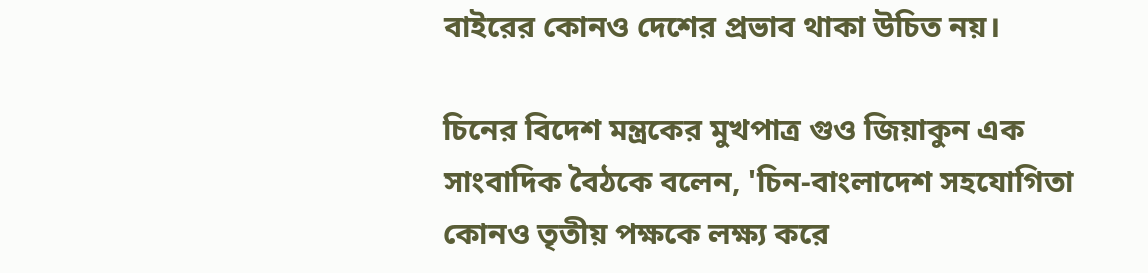বাইরের কোনও দেশের প্রভাব থাকা উচিত নয়।

চিনের বিদেশ মন্ত্রকের মুখপাত্র গুও জিয়াকুন এক সাংবাদিক বৈঠকে বলেন, 'চিন-বাংলাদেশ সহযোগিতা কোনও তৃতীয় পক্ষকে লক্ষ্য করে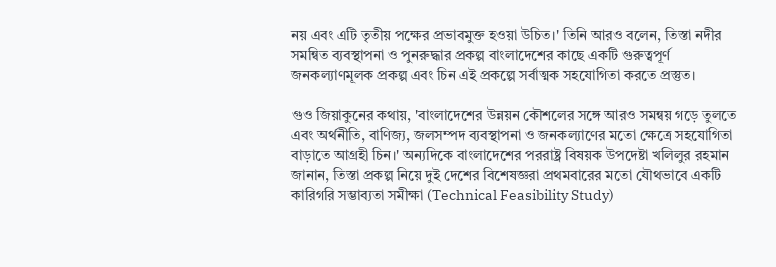নয় এবং এটি তৃতীয় পক্ষের প্রভাবমুক্ত হওয়া উচিত।' তিনি আরও বলেন, তিস্তা নদীর সমন্বিত ব্যবস্থাপনা ও পুনরুদ্ধার প্রকল্প বাংলাদেশের কাছে একটি গুরুত্বপূর্ণ জনকল্যাণমূলক প্রকল্প এবং চিন এই প্রকল্পে সর্বাত্মক সহযোগিতা করতে প্রস্তুত।

গুও জিয়াকুনের কথায়, 'বাংলাদেশের উন্নয়ন কৌশলের সঙ্গে আরও সমন্বয় গড়ে তুলতে এবং অর্থনীতি, বাণিজ্য, জলসম্পদ ব্যবস্থাপনা ও জনকল্যাণের মতো ক্ষেত্রে সহযোগিতা বাড়াতে আগ্রহী চিন।' অন্যদিকে বাংলাদেশের পররাষ্ট্র বিষয়ক উপদেষ্টা খলিলুর রহমান জানান, তিস্তা প্রকল্প নিয়ে দুই দেশের বিশেষজ্ঞরা প্রথমবারের মতো যৌথভাবে একটি কারিগরি সম্ভাব্যতা সমীক্ষা (Technical Feasibility Study)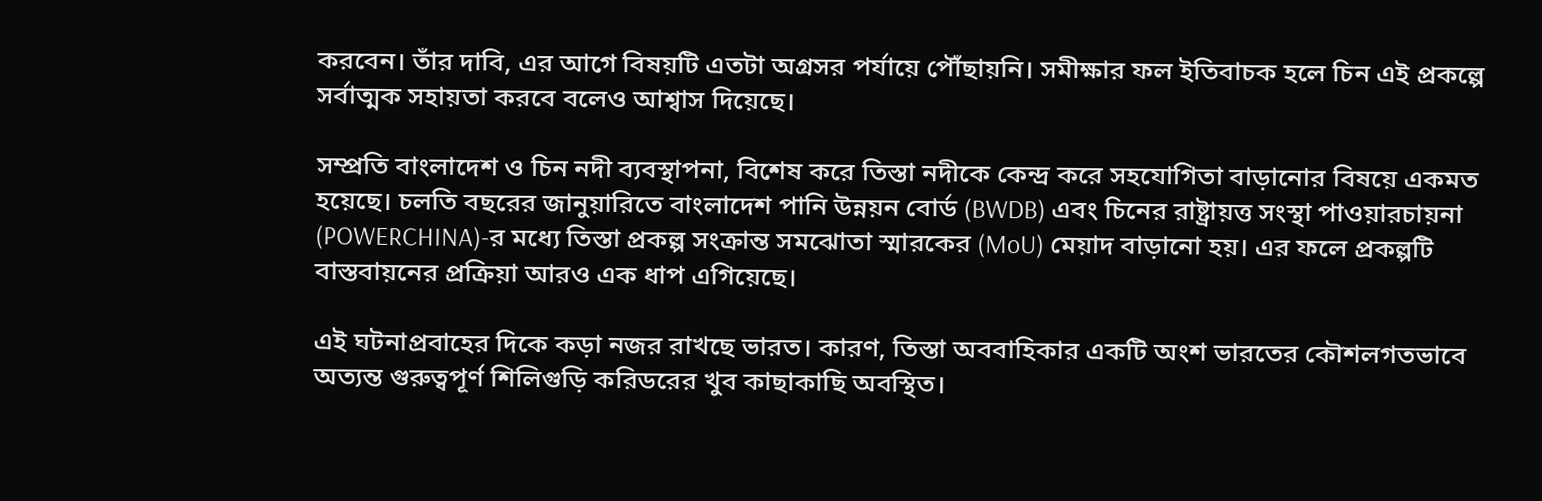করবেন। তাঁর দাবি, এর আগে বিষয়টি এতটা অগ্রসর পর্যায়ে পৌঁছায়নি। সমীক্ষার ফল ইতিবাচক হলে চিন এই প্রকল্পে সর্বাত্মক সহায়তা করবে বলেও আশ্বাস দিয়েছে।

সম্প্রতি বাংলাদেশ ও চিন নদী ব্যবস্থাপনা, বিশেষ করে তিস্তা নদীকে কেন্দ্র করে সহযোগিতা বাড়ানোর বিষয়ে একমত হয়েছে। চলতি বছরের জানুয়ারিতে বাংলাদেশ পানি উন্নয়ন বোর্ড (BWDB) এবং চিনের রাষ্ট্রায়ত্ত সংস্থা পাওয়ারচায়না (POWERCHINA)-র মধ্যে তিস্তা প্রকল্প সংক্রান্ত সমঝোতা স্মারকের (MoU) মেয়াদ বাড়ানো হয়। এর ফলে প্রকল্পটি বাস্তবায়নের প্রক্রিয়া আরও এক ধাপ এগিয়েছে।

এই ঘটনাপ্রবাহের দিকে কড়া নজর রাখছে ভারত। কারণ, তিস্তা অববাহিকার একটি অংশ ভারতের কৌশলগতভাবে অত্যন্ত গুরুত্বপূর্ণ শিলিগুড়ি করিডরের খুব কাছাকাছি অবস্থিত।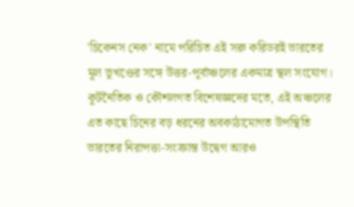'চিকেনস নেক' নামে পরিচিত এই সরু করিডরই ভারতের মূল ভূখণ্ডের সঙ্গে উত্তর-পূর্বাঞ্চলের একমাত্র স্থল সংযোগ। কূটনৈতিক ও কৌশলগত বিশেষজ্ঞদের মতে, এই অঞ্চলের এত কাছে চিনের বড় ধরনের অবকাঠামোগত উপস্থিতি ভারতের নিরাপত্তা-সংক্রান্ত উদ্বেগ আরও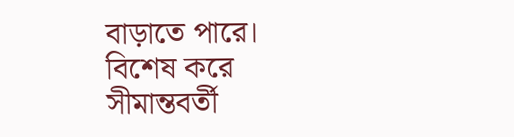বাড়াতে পারে। বিশেষ করে সীমান্তবর্তী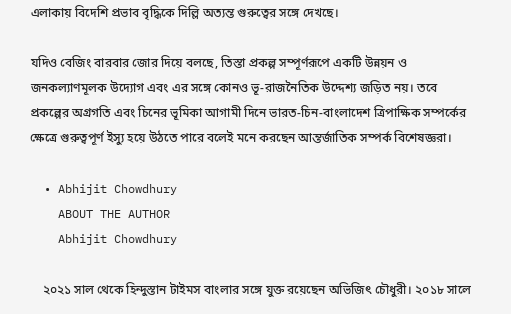এলাকায় বিদেশি প্রভাব বৃদ্ধিকে দিল্লি অত্যন্ত গুরুত্বের সঙ্গে দেখছে।

যদিও বেজিং বারবার জোর দিয়ে বলছে, তিস্তা প্রকল্প সম্পূর্ণরূপে একটি উন্নয়ন ও জনকল্যাণমূলক উদ্যোগ এবং এর সঙ্গে কোনও ভূ-রাজনৈতিক উদ্দেশ্য জড়িত নয়। তবে প্রকল্পের অগ্রগতি এবং চিনের ভূমিকা আগামী দিনে ভারত-চিন-বাংলাদেশ ত্রিপাক্ষিক সম্পর্কের ক্ষেত্রে গুরুত্বপূর্ণ ইস্যু হয়ে উঠতে পারে বলেই মনে করছেন আন্তর্জাতিক সম্পর্ক বিশেষজ্ঞরা।

  • Abhijit Chowdhury
    ABOUT THE AUTHOR
    Abhijit Chowdhury

    ২০২১ সাল থেকে হিন্দুস্তান টাইমস বাংলার সঙ্গে যুক্ত রয়েছেন অভিজিৎ চৌধুরী। ২০১৮ সালে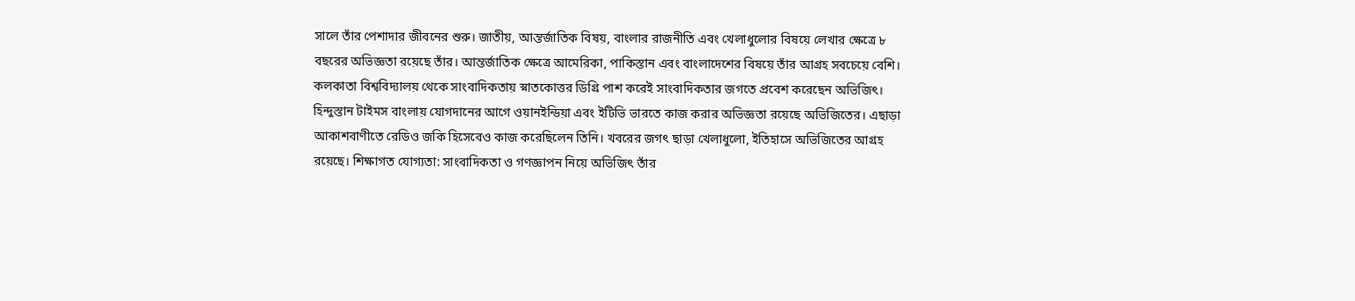সালে তাঁর পেশাদার জীবনের শুরু। জাতীয়, আন্তর্জাতিক বিষয়, বাংলার রাজনীতি এবং খেলাধুলোর বিষয়ে লেখার ক্ষেত্রে ৮ বছরের অভিজ্ঞতা রয়েছে তাঁর। আন্তর্জাতিক ক্ষেত্রে আমেরিকা, পাকিস্তান এবং বাংলাদেশের বিষয়ে তাঁর আগ্রহ সবচেয়ে বেশি। কলকাতা বিশ্ববিদ্যালয় থেকে সাংবাদিকতায় স্নাতকোত্তর ডিগ্রি পাশ করেই সাংবাদিকতার জগতে প্রবেশ করেছেন অভিজিৎ। হিন্দুস্তান টাইমস বাংলায় যোগদানের আগে ওয়ানইন্ডিয়া এবং ইটিভি ভারতে কাজ করার অভিজ্ঞতা রয়েছে অভিজিতের। এছাড়া আকাশবাণীতে রেডিও জকি হিসেবেও কাজ করেছিলেন তিনি। খবরের জগৎ ছাড়া খেলাধুলো, ইতিহাসে অভিজিতের আগ্রহ রয়েছে। শিক্ষাগত যোগ্যতা: সাংবাদিকতা ও গণজ্ঞাপন নিয়ে অভিজিৎ তাঁর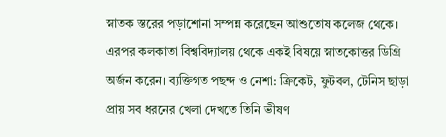স্নাতক স্তরের পড়াশোনা সম্পন্ন করেছেন আশুতোষ কলেজ থেকে। এরপর কলকাতা বিশ্ববিদ্যালয় থেকে একই বিষয়ে স্নাতকোত্তর ডিগ্রি অর্জন করেন। ব্যক্তিগত পছন্দ ও নেশা: ক্রিকেট, ফুটবল, টেনিস ছাড়া প্রায় সব ধরনের খেলা দেখতে তিনি ভীষণ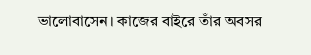ভালোবাসেন। কাজের বাইরে তাঁর অবসর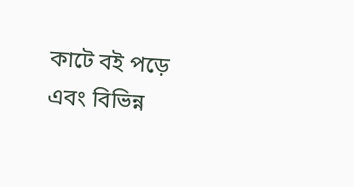কাটে বই পড়ে এবং বিভিন্ন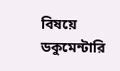বিষয়ে ডকুমেন্টারি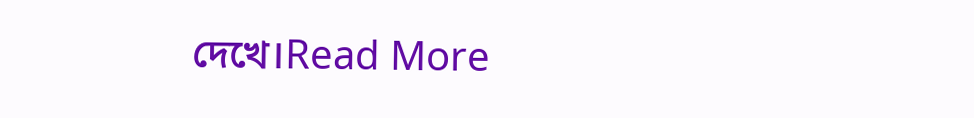দেখে।Read More